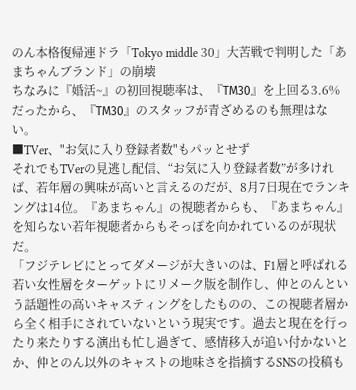のん本格復帰連ドラ「Tokyo middle 30」大苦戦で判明した「あまちゃんブランド」の崩壊
ちなみに『婚活~』の初回視聴率は、『TМ30』を上回る3.6%だったから、『TМ30』のスタッフが青ざめるのも無理はない。
■TVer、"お気に入り登録者数"もパッとせず
それでもTVerの見逃し配信、“お気に入り登録者数”が多ければ、若年層の興味が高いと言えるのだが、8月7日現在でランキングは14位。『あまちゃん』の視聴者からも、『あまちゃん』を知らない若年視聴者からもそっぽを向かれているのが現状だ。
「フジテレビにとってダメージが大きいのは、F1層と呼ばれる若い女性層をターゲットにリメーク版を制作し、仲とのんという話題性の高いキャスティングをしたものの、この視聴者層から全く相手にされていないという現実です。過去と現在を行ったり来たりする演出も忙し過ぎて、感情移入が追い付かないとか、仲とのん以外のキャストの地味さを指摘するSNSの投稿も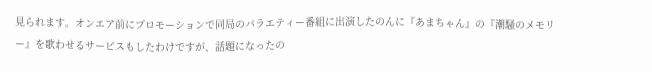見られます。オンエア前にプロモーションで同局のバラエティー番組に出演したのんに『あまちゃん』の『潮騒のメモリー』を歌わせるサービスもしたわけですが、話題になったの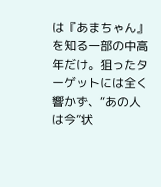は『あまちゃん』を知る一部の中高年だけ。狙ったターゲットには全く響かず、“あの人は今”状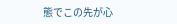態でこの先が心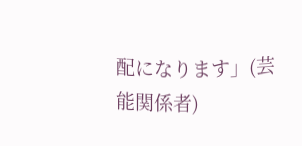配になります」(芸能関係者)